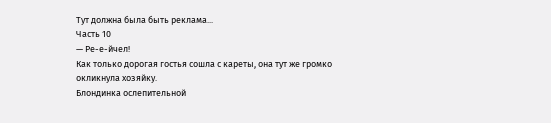Тут должна была быть реклама...
Часть 10
— Ре-е-йчел!
Как только дорогая гостья сошла с кареты, она тут же громко окликнула хозяйку.
Блондинка ослепительной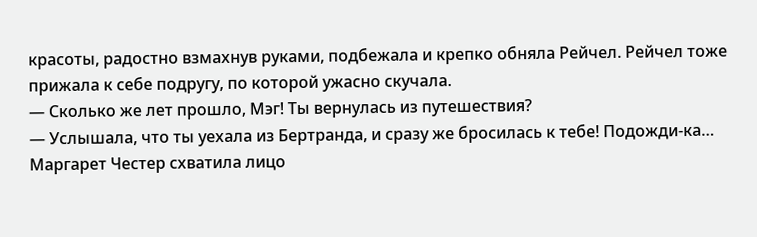красоты, радостно взмахнув руками, подбежала и крепко обняла Рейчел. Рейчел тоже прижала к себе подругу, по которой ужасно скучала.
— Сколько же лет прошло, Мэг! Ты вернулась из путешествия?
— Услышала, что ты уехала из Бертранда, и сразу же бросилась к тебе! Подожди-ка…
Маргарет Честер схватила лицо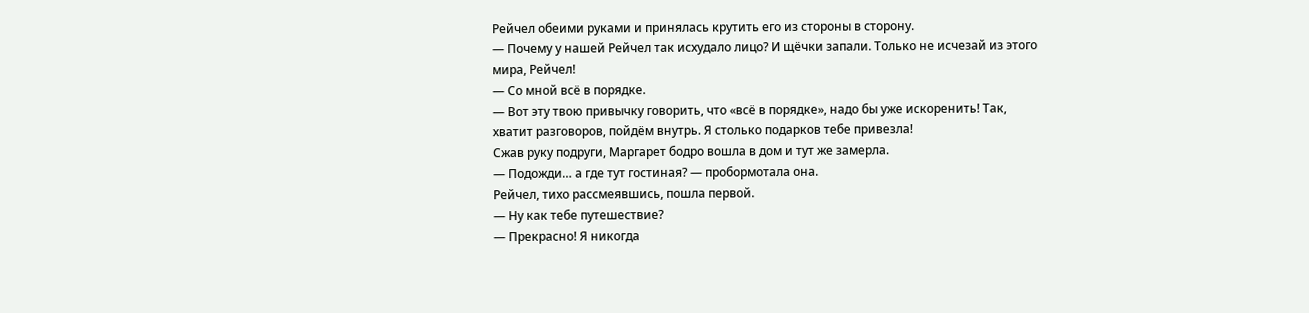Рейчел обеими руками и принялась крутить его из стороны в сторону.
— Почему у нашей Рейчел так исхудало лицо? И щёчки запали. Только не исчезай из этого мира, Рейчел!
— Со мной всё в порядке.
— Вот эту твою привычку говорить, что «всё в порядке», надо бы уже искоренить! Так, хватит разговоров, пойдём внутрь. Я столько подарков тебе привезла!
Сжав руку подруги, Маргарет бодро вошла в дом и тут же замерла.
— Подожди… а где тут гостиная? — пробормотала она.
Рейчел, тихо рассмеявшись, пошла первой.
— Ну как тебе путешествие?
— Прекрасно! Я никогда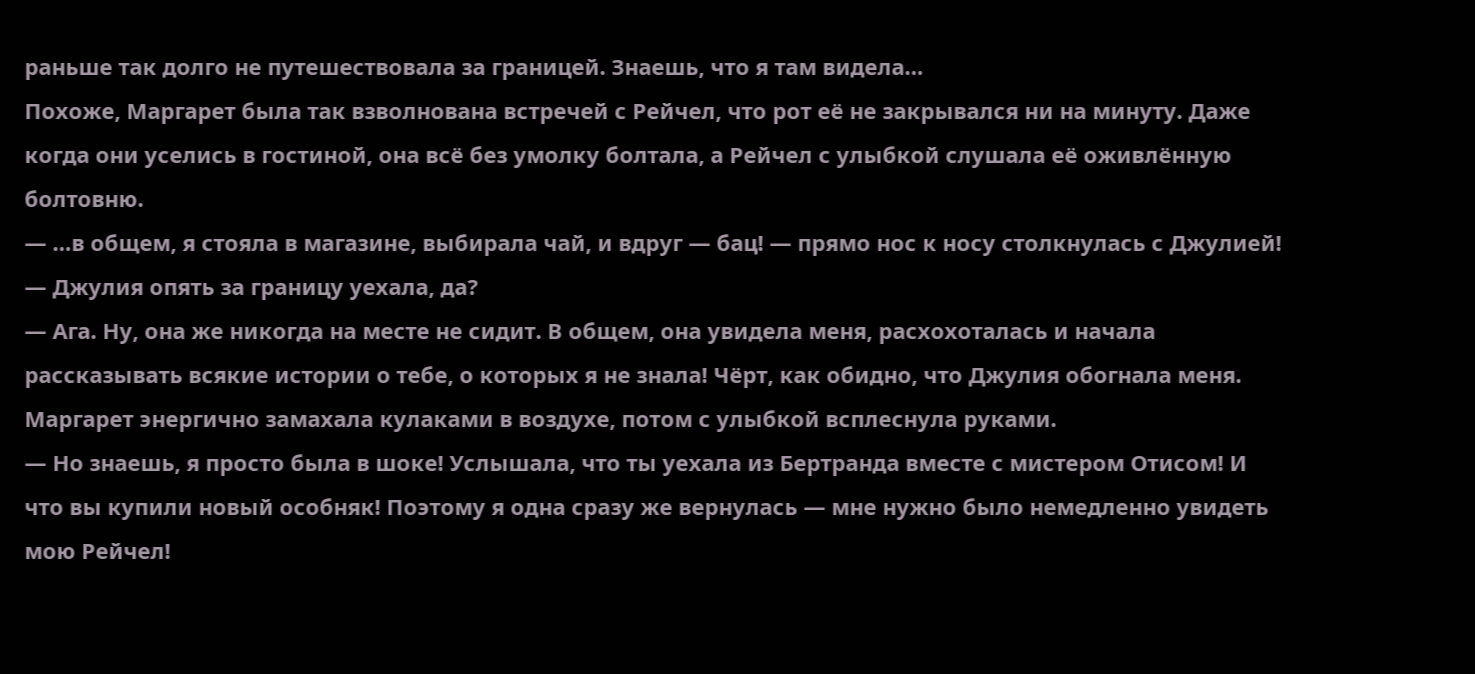раньше так долго не путешествовала за границей. Знаешь, что я там видела…
Похоже, Маргарет была так взволнована встречей с Рейчел, что рот её не закрывался ни на минуту. Даже когда они уселись в гостиной, она всё без умолку болтала, а Рейчел с улыбкой слушала её оживлённую болтовню.
— …в общем, я стояла в магазине, выбирала чай, и вдруг — бац! — прямо нос к носу столкнулась с Джулией!
— Джулия опять за границу уехала, да?
— Ага. Ну, она же никогда на месте не сидит. В общем, она увидела меня, расхохоталась и начала рассказывать всякие истории о тебе, о которых я не знала! Чёрт, как обидно, что Джулия обогнала меня.
Маргарет энергично замахала кулаками в воздухе, потом с улыбкой всплеснула руками.
— Но знаешь, я просто была в шоке! Услышала, что ты уехала из Бертранда вместе с мистером Отисом! И что вы купили новый особняк! Поэтому я одна сразу же вернулась — мне нужно было немедленно увидеть мою Рейчел!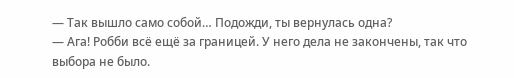— Так вышло само собой… Подожди, ты вернулась одна?
— Ага! Робби всё ещё за границей. У него дела не закончены, так что выбора не было.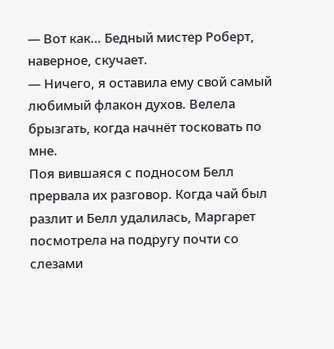— Вот как… Бедный мистер Роберт, наверное, скучает.
— Ничего, я оставила ему свой самый любимый флакон духов. Велела брызгать, когда начнёт тосковать по мне.
Поя вившаяся с подносом Белл прервала их разговор. Когда чай был разлит и Белл удалилась, Маргарет посмотрела на подругу почти со слезами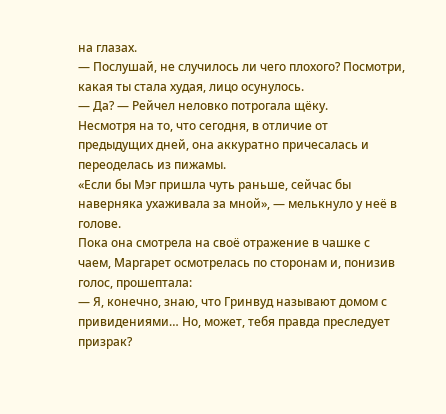на глазах.
— Послушай, не случилось ли чего плохого? Посмотри, какая ты стала худая, лицо осунулось.
— Да? — Рейчел неловко потрогала щёку.
Несмотря на то, что сегодня, в отличие от предыдущих дней, она аккуратно причесалась и переоделась из пижамы.
«Если бы Мэг пришла чуть раньше, сейчас бы наверняка ухаживала за мной», — мелькнуло у неё в голове.
Пока она смотрела на своё отражение в чашке с чаем, Маргарет осмотрелась по сторонам и, понизив голос, прошептала:
— Я, конечно, знаю, что Гринвуд называют домом с привидениями… Но, может, тебя правда преследует призрак?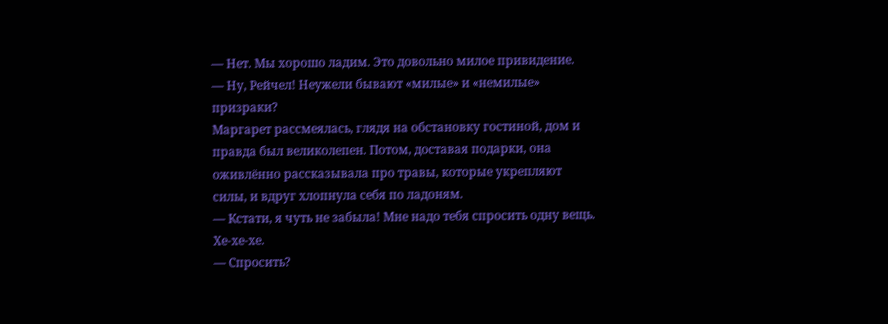— Нет. Мы хорошо ладим. Это довольно милое привидение.
— Ну, Рейчел! Неужели бывают «милые» и «немилые» призраки?
Маргарет рассмеялась, глядя на обстановку гостиной, дом и правда был великолепен. Потом, доставая подарки, она оживлённо рассказывала про травы, которые укрепляют силы, и вдруг хлопнула себя по ладоням.
— Кстати, я чуть не забыла! Мне надо тебя спросить одну вещь. Хе-хе-хе.
— Спросить?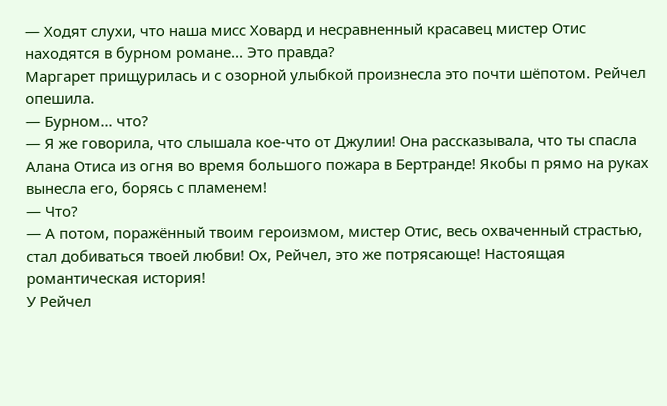— Ходят слухи, что наша мисс Ховард и несравненный красавец мистер Отис находятся в бурном романе... Это правда?
Маргарет прищурилась и с озорной улыбкой произнесла это почти шёпотом. Рейчел опешила.
— Бурном... что?
— Я же говорила, что слышала кое-что от Джулии! Она рассказывала, что ты спасла Алана Отиса из огня во время большого пожара в Бертранде! Якобы п рямо на руках вынесла его, борясь с пламенем!
— Что?
— А потом, поражённый твоим героизмом, мистер Отис, весь охваченный страстью, стал добиваться твоей любви! Ох, Рейчел, это же потрясающе! Настоящая романтическая история!
У Рейчел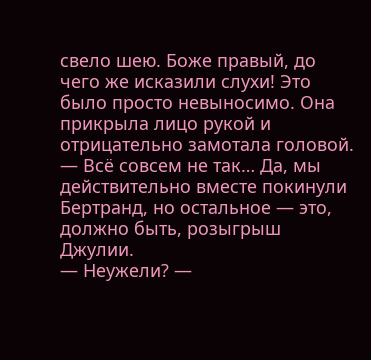свело шею. Боже правый, до чего же исказили слухи! Это было просто невыносимо. Она прикрыла лицо рукой и отрицательно замотала головой.
— Всё совсем не так… Да, мы действительно вместе покинули Бертранд, но остальное — это, должно быть, розыгрыш Джулии.
— Неужели? —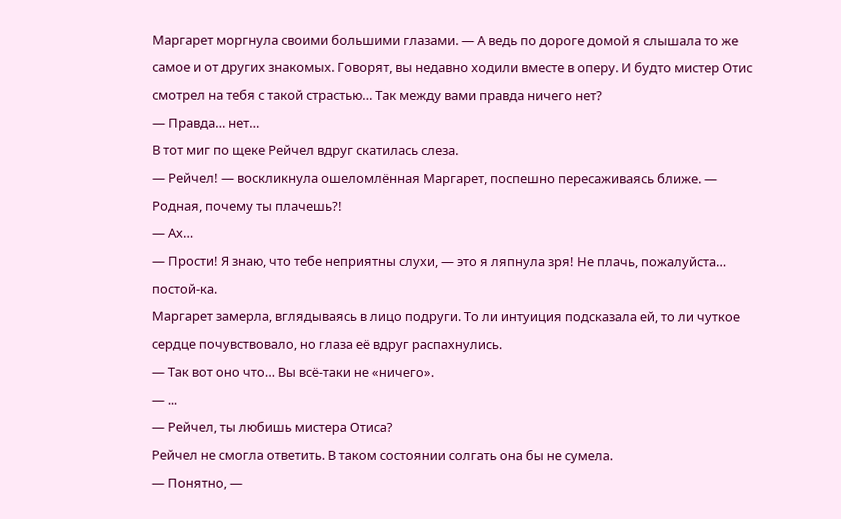Маргарет моргнула своими большими глазами. — А ведь по дороге домой я слышала то же самое и от других знакомых. Говорят, вы недавно ходили вместе в оперу. И будто мистер Отис смотрел на тебя с такой страстью… Так между вами правда ничего нет?
— Правда… нет…
В тот миг по щеке Рейчел вдруг скатилась слеза.
— Рейчел! — воскликнула ошеломлённая Маргарет, поспешно пересаживаясь ближе. — Родная, почему ты плачешь?!
— Ах…
— Прости! Я знаю, что тебе неприятны слухи, — это я ляпнула зря! Не плачь, пожалуйста… постой-ка.
Маргарет замерла, вглядываясь в лицо подруги. То ли интуиция подсказала ей, то ли чуткое сердце почувствовало, но глаза её вдруг распахнулись.
— Так вот оно что… Вы всё-таки не «ничего».
— ...
— Рейчел, ты любишь мистера Отиса?
Рейчел не смогла ответить. В таком состоянии солгать она бы не сумела.
— Понятно, —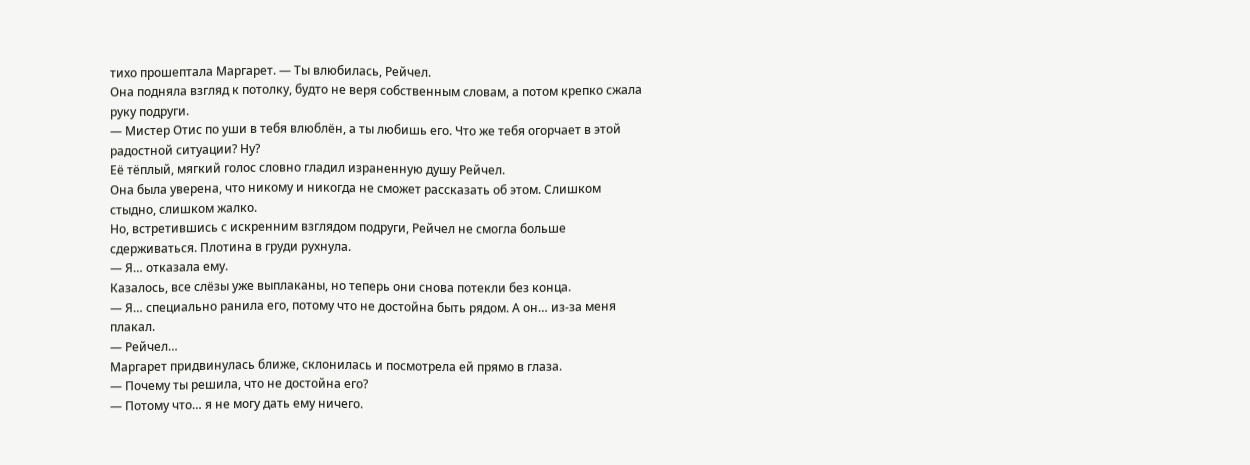тихо прошептала Маргарет. — Ты влюбилась, Рейчел.
Она подняла взгляд к потолку, будто не веря собственным словам, а потом крепко сжала руку подруги.
— Мистер Отис по уши в тебя влюблён, а ты любишь его. Что же тебя огорчает в этой радостной ситуации? Ну?
Её тёплый, мягкий голос словно гладил израненную душу Рейчел.
Она была уверена, что никому и никогда не сможет рассказать об этом. Слишком стыдно, слишком жалко.
Но, встретившись с искренним взглядом подруги, Рейчел не смогла больше сдерживаться. Плотина в груди рухнула.
— Я… отказала ему.
Казалось, все слёзы уже выплаканы, но теперь они снова потекли без конца.
— Я… специально ранила его, потому что не достойна быть рядом. А он… из-за меня плакал.
— Рейчел…
Маргарет придвинулась ближе, склонилась и посмотрела ей прямо в глаза.
— Почему ты решила, что не достойна его?
— Потому что… я не могу дать ему ничего.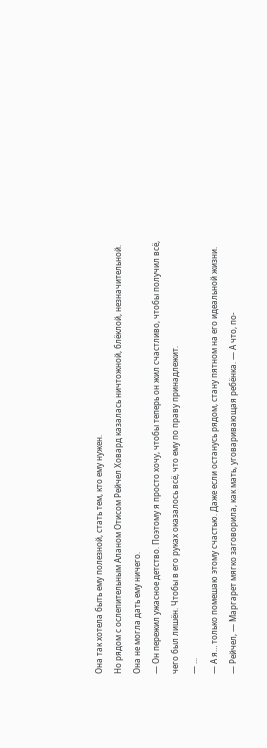Она так хотела быть ему полезной, стать тем, кто ему нужен.
Но рядом с ослепительным Аланом Отисом Рейчел Ховард казалась ничтожной, блёклой, незначительной.
Она не могла дать ему ничего.
— Он пережил ужасное детство. Поэтому я просто хочу, чтобы теперь он жил счастливо, чтобы получил всё, чего был лишён. Чтобы в его руках оказалось всё, что ему по праву принадлежит.
— ...
— А я… только помешаю этому счастью. Даже если останусь рядом, стану пятном на его идеальной жизни.
— Рейчел, — Маргарет мягко заговорила, как мать, уговаривающая ребёнка. — А что, по-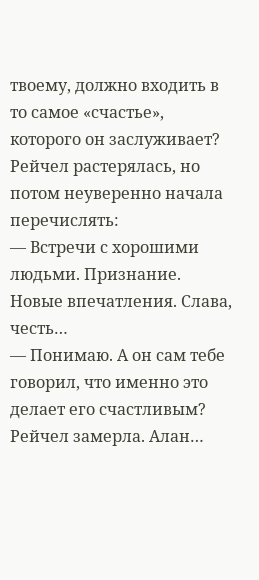твоему, должно входить в то самое «счастье», которого он заслуживает?
Рейчел растерялась, но потом неуверенно начала перечислять:
— Встречи с хорошими людьми. Признание. Новые впечатления. Слава, честь…
— Понимаю. А он сам тебе говорил, что именно это делает его счастливым?
Рейчел замерла. Алан…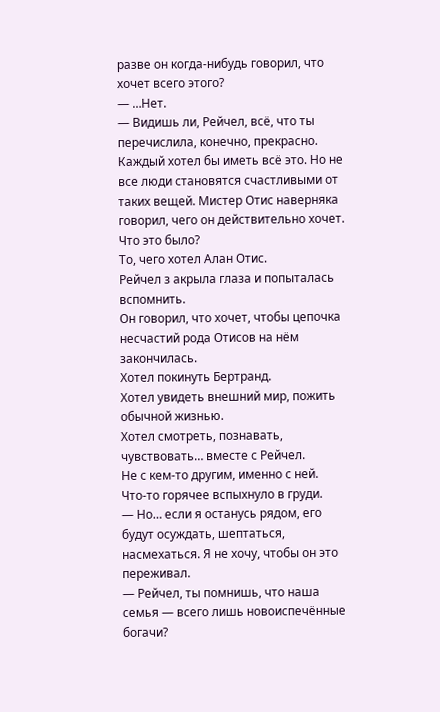разве он когда-нибудь говорил, что хочет всего этого?
— …Нет.
— Видишь ли, Рейчел, всё, что ты перечислила, конечно, прекрасно. Каждый хотел бы иметь всё это. Но не все люди становятся счастливыми от таких вещей. Мистер Отис наверняка говорил, чего он действительно хочет. Что это было?
То, чего хотел Алан Отис.
Рейчел з акрыла глаза и попыталась вспомнить.
Он говорил, что хочет, чтобы цепочка несчастий рода Отисов на нём закончилась.
Хотел покинуть Бертранд.
Хотел увидеть внешний мир, пожить обычной жизнью.
Хотел смотреть, познавать, чувствовать… вместе с Рейчел.
Не с кем-то другим, именно с ней.
Что-то горячее вспыхнуло в груди.
— Но… если я останусь рядом, его будут осуждать, шептаться, насмехаться. Я не хочу, чтобы он это переживал.
— Рейчел, ты помнишь, что наша семья — всего лишь новоиспечённые богачи?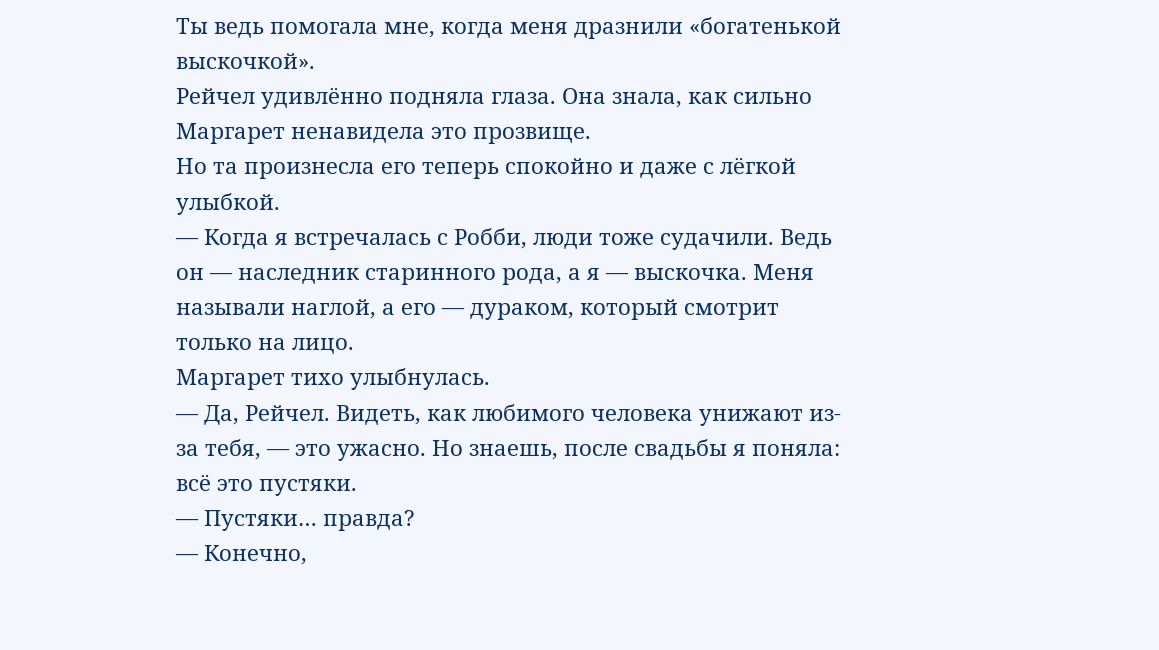Ты ведь помогала мне, когда меня дразнили «богатенькой выскочкой».
Рейчел удивлённо подняла глаза. Она знала, как сильно Маргарет ненавидела это прозвище.
Но та произнесла его теперь спокойно и даже с лёгкой улыбкой.
— Когда я встречалась с Робби, люди тоже судачили. Ведь он — наследник старинного рода, а я — выскочка. Меня называли наглой, а его — дураком, который смотрит только на лицо.
Маргарет тихо улыбнулась.
— Да, Рейчел. Видеть, как любимого человека унижают из-за тебя, — это ужасно. Но знаешь, после свадьбы я поняла: всё это пустяки.
— Пустяки… правда?
— Конечно,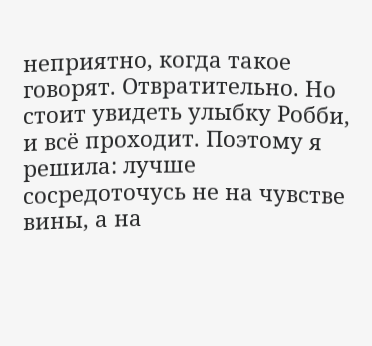неприятно, когда такое говорят. Отвратительно. Но стоит увидеть улыбку Робби, и всё проходит. Поэтому я решила: лучше сосредоточусь не на чувстве вины, а на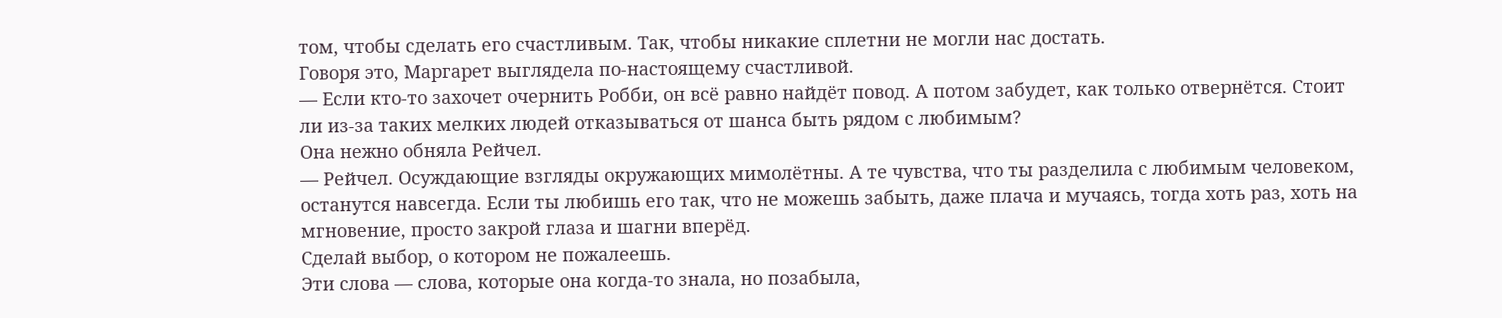том, чтобы сделать его счастливым. Так, чтобы никакие сплетни не могли нас достать.
Говоря это, Маргарет выглядела по-настоящему счастливой.
— Если кто-то захочет очернить Робби, он всё равно найдёт повод. А потом забудет, как только отвернётся. Стоит ли из-за таких мелких людей отказываться от шанса быть рядом с любимым?
Она нежно обняла Рейчел.
— Рейчел. Осуждающие взгляды окружающих мимолётны. А те чувства, что ты разделила с любимым человеком, останутся навсегда. Если ты любишь его так, что не можешь забыть, даже плача и мучаясь, тогда хоть раз, хоть на мгновение, просто закрой глаза и шагни вперёд.
Сделай выбор, о котором не пожалеешь.
Эти слова — слова, которые она когда-то знала, но позабыла,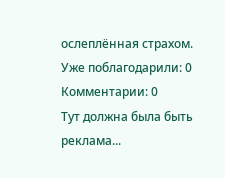ослеплённая страхом.
Уже поблагодарили: 0
Комментарии: 0
Тут должна была быть реклама...